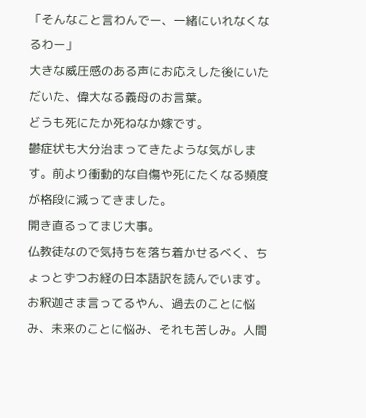「そんなこと言わんでー、一緒にいれなくなるわー」
大きな威圧感のある声にお応えした後にいただいた、偉大なる義母のお言葉。
どうも死にたか死ねなか嫁です。
鬱症状も大分治まってきたような気がします。前より衝動的な自傷や死にたくなる頻度が格段に減ってきました。
開き直るってまじ大事。
仏教徒なので気持ちを落ち着かせるべく、ちょっとずつお経の日本語訳を読んでいます。
お釈迦さま言ってるやん、過去のことに悩み、未来のことに悩み、それも苦しみ。人間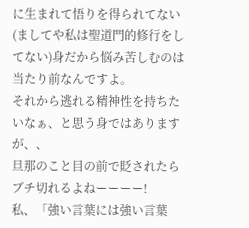に生まれて悟りを得られてない(ましてや私は聖道門的修行をしてない)身だから悩み苦しむのは当たり前なんですよ。
それから逃れる精神性を持ちたいなぁ、と思う身ではありますが、、
旦那のこと目の前で貶されたらブチ切れるよねーーーー!
私、「強い言葉には強い言葉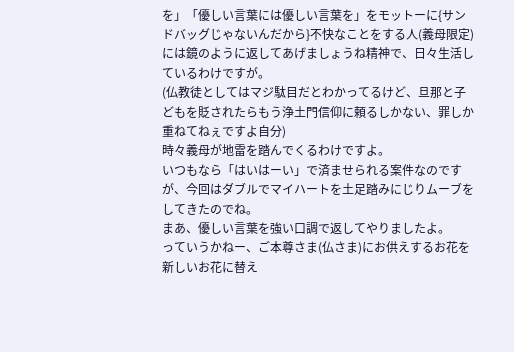を」「優しい言葉には優しい言葉を」をモットーに{サンドバッグじゃないんだから}不快なことをする人(義母限定)には鏡のように返してあげましょうね精神で、日々生活しているわけですが。
(仏教徒としてはマジ駄目だとわかってるけど、旦那と子どもを貶されたらもう浄土門信仰に頼るしかない、罪しか重ねてねぇですよ自分)
時々義母が地雷を踏んでくるわけですよ。
いつもなら「はいはーい」で済ませられる案件なのですが、今回はダブルでマイハートを土足踏みにじりムーブをしてきたのでね。
まあ、優しい言葉を強い口調で返してやりましたよ。
っていうかねー、ご本尊さま(仏さま)にお供えするお花を新しいお花に替え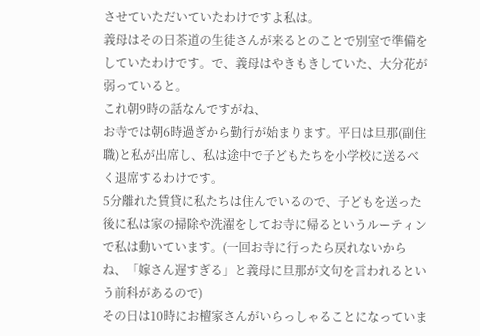させていただいていたわけですよ私は。
義母はその日茶道の生徒さんが来るとのことで別室で準備をしていたわけです。で、義母はやきもきしていた、大分花が弱っていると。
これ朝9時の話なんですがね、
お寺では朝6時過ぎから勤行が始まります。平日は旦那(副住職)と私が出席し、私は途中で子どもたちを小学校に送るべく退席するわけです。
5分離れた賃貸に私たちは住んでいるので、子どもを送った後に私は家の掃除や洗濯をしてお寺に帰るというルーティンで私は動いています。(一回お寺に行ったら戻れないからね、「嫁さん遅すぎる」と義母に旦那が文句を言われるという前科があるので)
その日は10時にお檀家さんがいらっしゃることになっていま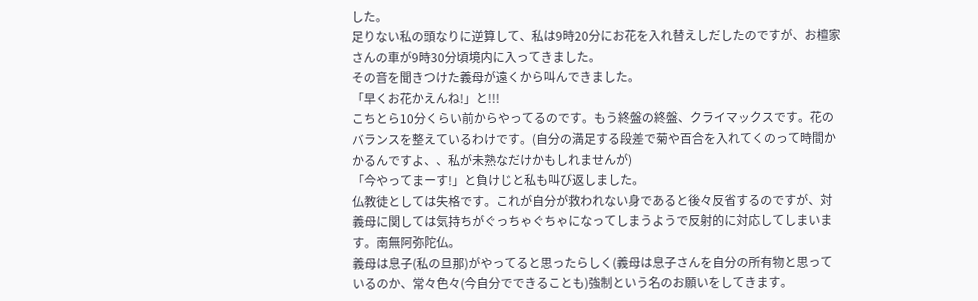した。
足りない私の頭なりに逆算して、私は9時20分にお花を入れ替えしだしたのですが、お檀家さんの車が9時30分頃境内に入ってきました。
その音を聞きつけた義母が遠くから叫んできました。
「早くお花かえんね!」と!!!
こちとら10分くらい前からやってるのです。もう終盤の終盤、クライマックスです。花のバランスを整えているわけです。(自分の満足する段差で菊や百合を入れてくのって時間かかるんですよ、、私が未熟なだけかもしれませんが)
「今やってまーす!」と負けじと私も叫び返しました。
仏教徒としては失格です。これが自分が救われない身であると後々反省するのですが、対義母に関しては気持ちがぐっちゃぐちゃになってしまうようで反射的に対応してしまいます。南無阿弥陀仏。
義母は息子(私の旦那)がやってると思ったらしく(義母は息子さんを自分の所有物と思っているのか、常々色々(今自分でできることも)強制という名のお願いをしてきます。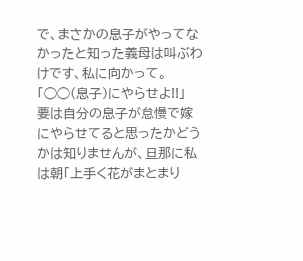で、まさかの息子がやってなかったと知った義母は叫ぶわけです、私に向かって。
「◯◯(息子)にやらせよ!!」
要は自分の息子が怠慢で嫁にやらせてると思ったかどうかは知りませんが、旦那に私は朝「上手く花がまとまり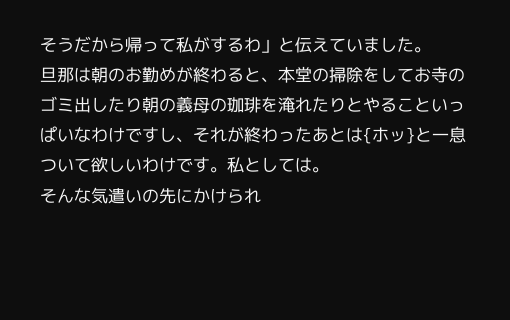そうだから帰って私がするわ」と伝えていました。
旦那は朝のお勤めが終わると、本堂の掃除をしてお寺のゴミ出したり朝の義母の珈琲を淹れたりとやることいっぱいなわけですし、それが終わったあとは{ホッ}と一息ついて欲しいわけです。私としては。
そんな気遣いの先にかけられ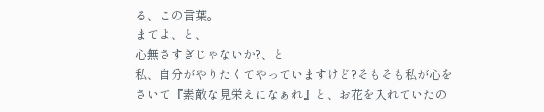る、この言葉。
まてよ、と、
心無さすぎじゃないか?、と
私、自分がやりたくてやっていますけど?そもそも私が心をさいて『素敵な見栄えになぁれ』と、お花を入れていたの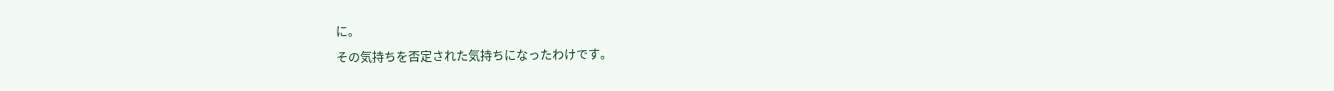に。
その気持ちを否定された気持ちになったわけです。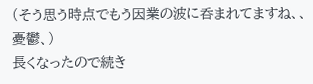(そう思う時点でもう因業の波に呑まれてますね、、憂鬱、)
長くなったので続き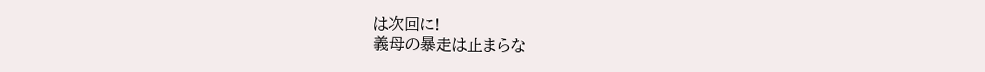は次回に!
義母の暴走は止まらな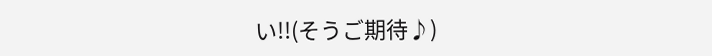い!!(そうご期待♪)